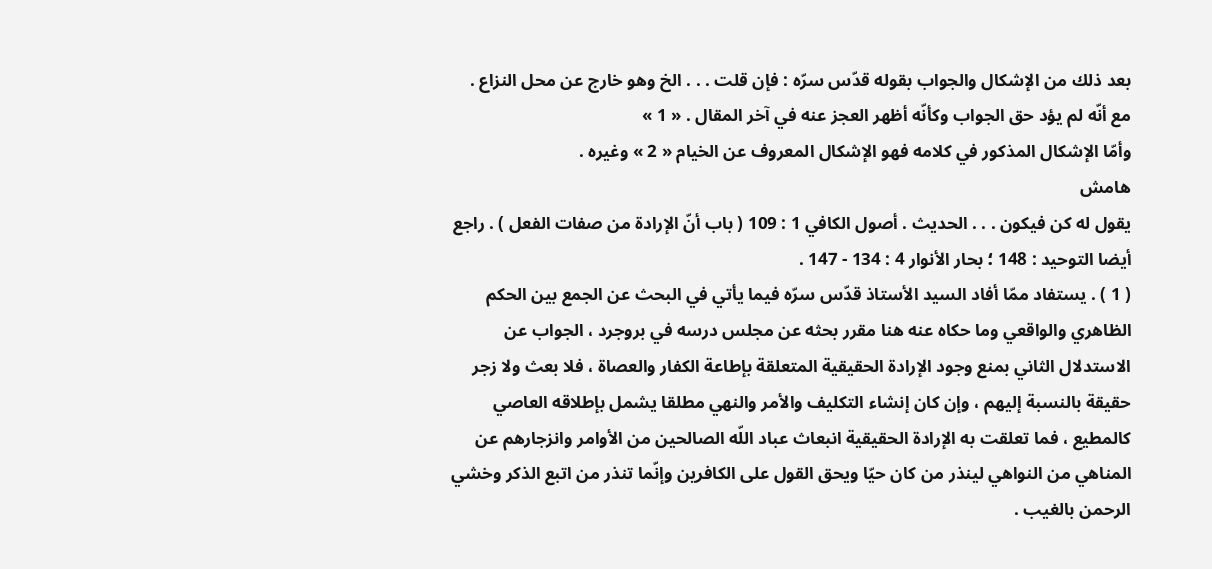بعد ذلك من الإشكال والجواب بقوله قدّس سرّه : فإن قلت . . . الخ وهو خارج عن محل النزاع . مع أنّه لم يؤد حق الجواب وكأنّه أظهر العجز عنه في آخر المقال . « 1 »
وأمّا الإشكال المذكور في كلامه فهو الإشكال المعروف عن الخيام « 2 » وغيره .
هامش
يقول له كن فيكون . . . الحديث . أصول الكافي 1 : 109 ( باب أنّ الإرادة من صفات الفعل ) . راجع أيضا التوحيد : 148 ؛ بحار الأنوار 4 : 134 - 147 .
( 1 ) . يستفاد ممّا أفاد السيد الأستاذ قدّس سرّه فيما يأتي في البحث عن الجمع بين الحكم الظاهري والواقعي وما حكاه عنه هنا مقرر بحثه عن مجلس درسه في بروجرد ، الجواب عن الاستدلال الثاني بمنع وجود الإرادة الحقيقية المتعلقة بإطاعة الكفار والعصاة ، فلا بعث ولا زجر حقيقة بالنسبة إليهم ، وإن كان إنشاء التكليف والأمر والنهي مطلقا يشمل بإطلاقه العاصي كالمطيع ، فما تعلقت به الإرادة الحقيقية انبعاث عباد اللّه الصالحين من الأوامر وانزجارهم عن المناهي من النواهي لينذر من كان حيّا ويحق القول على الكافرين وإنّما تنذر من اتبع الذكر وخشي الرحمن بالغيب .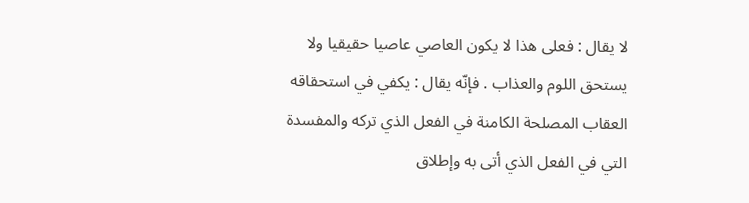لا يقال : فعلى هذا لا يكون العاصي عاصيا حقيقيا ولا يستحق اللوم والعذاب . فإنّه يقال : يكفي في استحقاقه العقاب المصلحة الكامنة في الفعل الذي تركه والمفسدة التي في الفعل الذي أتى به وإطلاق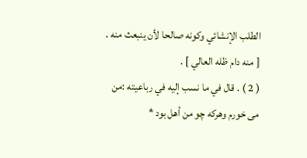الطلب الإنشائي وكونه صالحا لأن ينبعث منه .
[ منه دام ظله العالي ] .
( 2 ) . قال في ما نسب إليه في رباعيته :من مى خورم وهركه چو من أهل بود *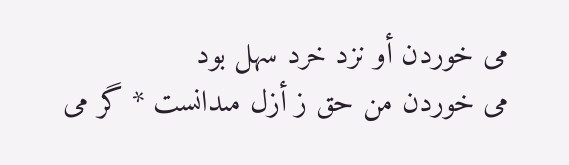مى خوردن أو نزد خرد سهل بود
مى خوردن من حق ز أزل مىدانست * گر مى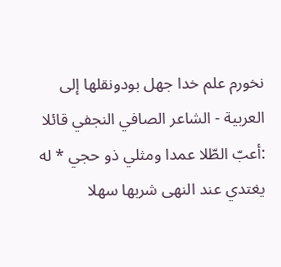نخورم علم خدا جهل بودونقلها إلى العربية - الشاعر الصافي النجفي قائلا :أعبّ الطّلا عمدا ومثلي ذو حجي * له يغتدي عند النهى شربها سهلا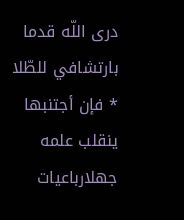درى اللّه قدما بارتشافي للطّلا * فإن أجتنبها ينقلب علمه جهلارباعيات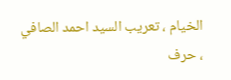الخيام ، تعريب السيد احمد الصافي ، حرف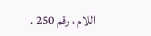اللام ، رقم 250 .